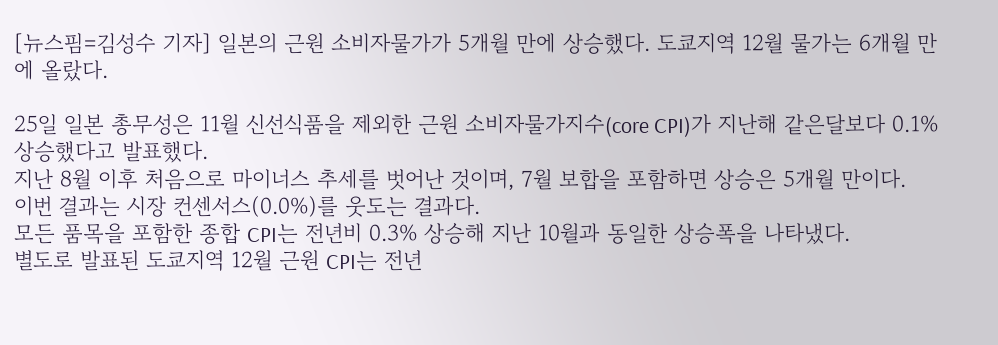[뉴스핌=김성수 기자] 일본의 근원 소비자물가가 5개월 만에 상승했다. 도쿄지역 12월 물가는 6개월 만에 올랐다.

25일 일본 총무성은 11월 신선식품을 제외한 근원 소비자물가지수(core CPI)가 지난해 같은달보다 0.1% 상승했다고 발표했다.
지난 8월 이후 처음으로 마이너스 추세를 벗어난 것이며, 7월 보합을 포함하면 상승은 5개월 만이다.
이번 결과는 시장 컨센서스(0.0%)를 웃도는 결과다.
모든 품목을 포함한 종합 CPI는 전년비 0.3% 상승해 지난 10월과 동일한 상승폭을 나타냈다.
별도로 발표된 도쿄지역 12월 근원 CPI는 전년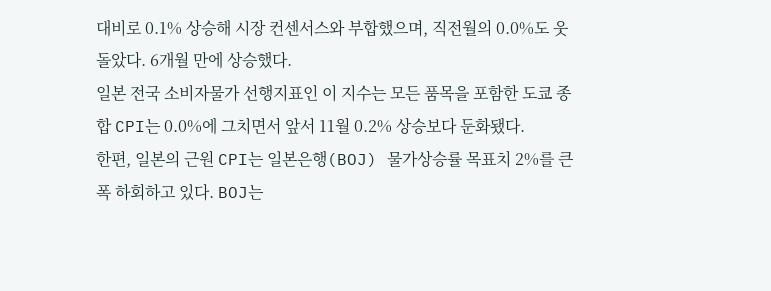대비로 0.1% 상승해 시장 컨센서스와 부합했으며, 직전월의 0.0%도 웃돌았다. 6개월 만에 상승했다.
일본 전국 소비자물가 선행지표인 이 지수는 모든 품목을 포함한 도쿄 종합 CPI는 0.0%에 그치면서 앞서 11월 0.2% 상승보다 둔화됐다.
한편, 일본의 근원 CPI는 일본은행(BOJ) 물가상승률 목표치 2%를 큰 폭 하회하고 있다. BOJ는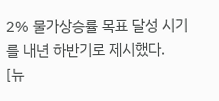2% 물가상승률 목표 달성 시기를 내년 하반기로 제시했다.
[뉴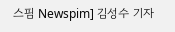스핌 Newspim] 김성수 기자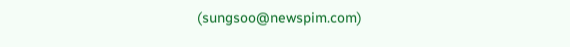(sungsoo@newspim.com)